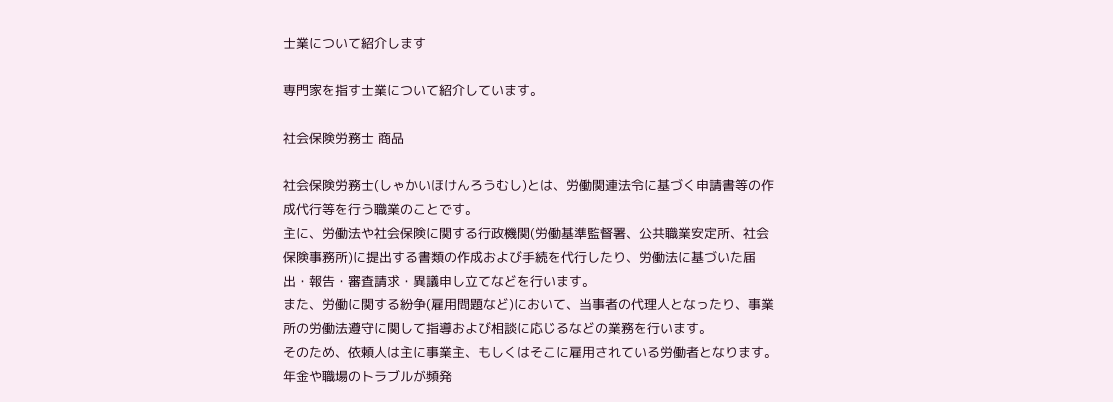士業について紹介します

専門家を指す士業について紹介しています。

社会保険労務士 商品

社会保険労務士(しゃかいほけんろうむし)とは、労働関連法令に基づく申請書等の作成代行等を行う職業のことです。
主に、労働法や社会保険に関する行政機関(労働基準監督署、公共職業安定所、社会保険事務所)に提出する書類の作成および手続を代行したり、労働法に基づいた届出・報告・審査請求・異議申し立てなどを行います。
また、労働に関する紛争(雇用問題など)において、当事者の代理人となったり、事業所の労働法遵守に関して指導および相談に応じるなどの業務を行います。
そのため、依頼人は主に事業主、もしくはそこに雇用されている労働者となります。年金や職場のトラブルが頻発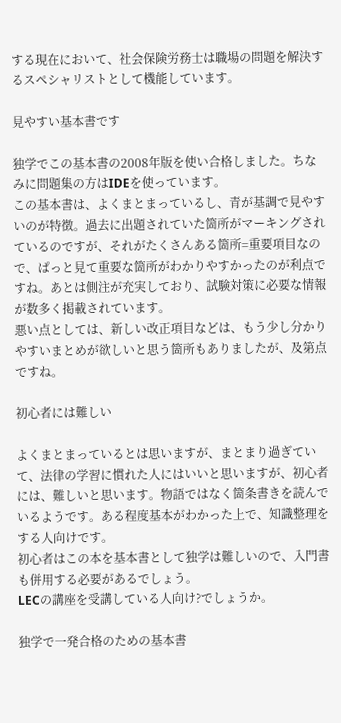する現在において、社会保険労務士は職場の問題を解決するスペシャリストとして機能しています。

見やすい基本書です

独学でこの基本書の2008年版を使い合格しました。ちなみに問題集の方はIDEを使っています。
この基本書は、よくまとまっているし、青が基調で見やすいのが特徴。過去に出題されていた箇所がマーキングされているのですが、それがたくさんある箇所=重要項目なので、ぱっと見て重要な箇所がわかりやすかったのが利点ですね。あとは側注が充実しており、試験対策に必要な情報が数多く掲載されています。
悪い点としては、新しい改正項目などは、もう少し分かりやすいまとめが欲しいと思う箇所もありましたが、及第点ですね。

初心者には難しい

よくまとまっているとは思いますが、まとまり過ぎていて、法律の学習に慣れた人にはいいと思いますが、初心者には、難しいと思います。物語ではなく箇条書きを読んでいるようです。ある程度基本がわかった上で、知識整理をする人向けです。
初心者はこの本を基本書として独学は難しいので、入門書も併用する必要があるでしょう。
LECの講座を受講している人向け?でしょうか。

独学で一発合格のための基本書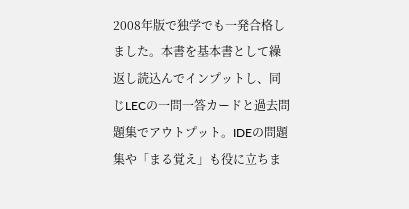2008年版で独学でも一発合格しました。本書を基本書として繰返し読込んでインプットし、同じLECの一問一答カードと過去問題集でアウトプット。IDEの問題集や「まる覚え」も役に立ちま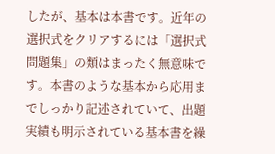したが、基本は本書です。近年の選択式をクリアするには「選択式問題集」の類はまったく無意味です。本書のような基本から応用までしっかり記述されていて、出題実績も明示されている基本書を繰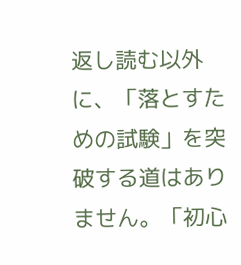返し読む以外に、「落とすための試験」を突破する道はありません。「初心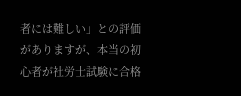者には難しい」との評価がありますが、本当の初心者が社労士試験に合格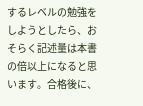するレベルの勉強をしようとしたら、おそらく記述量は本書の倍以上になると思います。合格後に、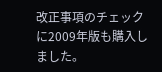改正事項のチェックに2009年版も購入しました。